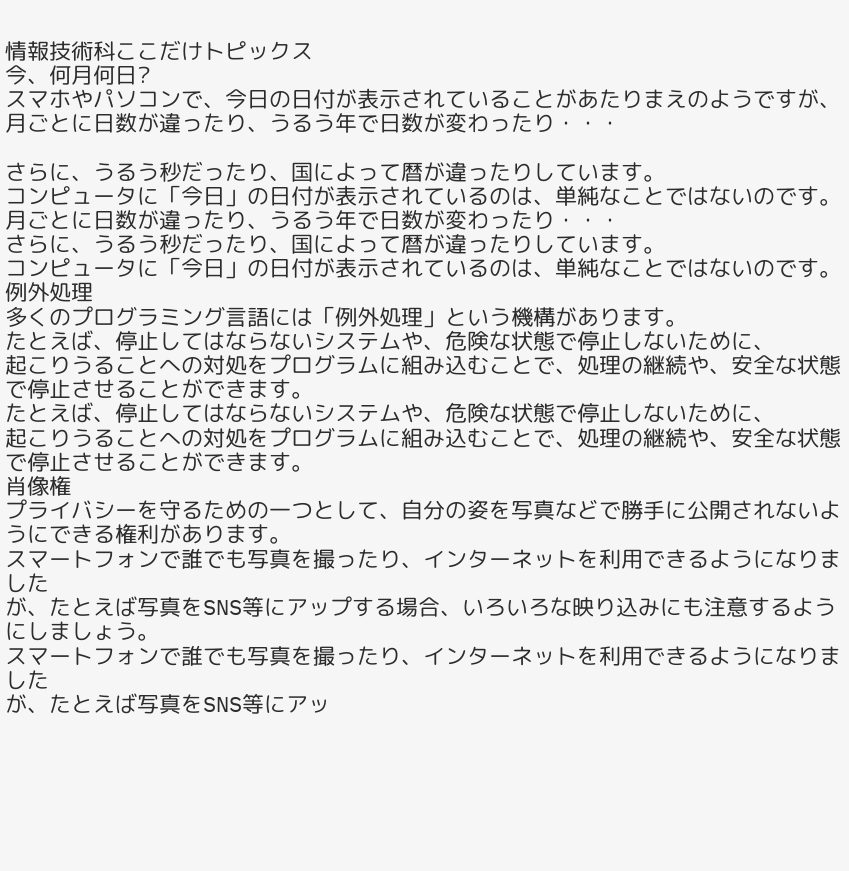情報技術科ここだけトピックス
今、何月何日?
スマホやパソコンで、今日の日付が表示されていることがあたりまえのようですが、
月ごとに日数が違ったり、うるう年で日数が変わったり・・・

さらに、うるう秒だったり、国によって暦が違ったりしています。
コンピュータに「今日」の日付が表示されているのは、単純なことではないのです。
月ごとに日数が違ったり、うるう年で日数が変わったり・・・
さらに、うるう秒だったり、国によって暦が違ったりしています。
コンピュータに「今日」の日付が表示されているのは、単純なことではないのです。
例外処理
多くのプログラミング言語には「例外処理」という機構があります。
たとえば、停止してはならないシステムや、危険な状態で停止しないために、
起こりうることへの対処をプログラムに組み込むことで、処理の継続や、安全な状態で停止させることができます。
たとえば、停止してはならないシステムや、危険な状態で停止しないために、
起こりうることへの対処をプログラムに組み込むことで、処理の継続や、安全な状態で停止させることができます。
肖像権
プライバシーを守るための一つとして、自分の姿を写真などで勝手に公開されないようにできる権利があります。
スマートフォンで誰でも写真を撮ったり、インターネットを利用できるようになりました
が、たとえば写真をSNS等にアップする場合、いろいろな映り込みにも注意するようにしましょう。
スマートフォンで誰でも写真を撮ったり、インターネットを利用できるようになりました
が、たとえば写真をSNS等にアッ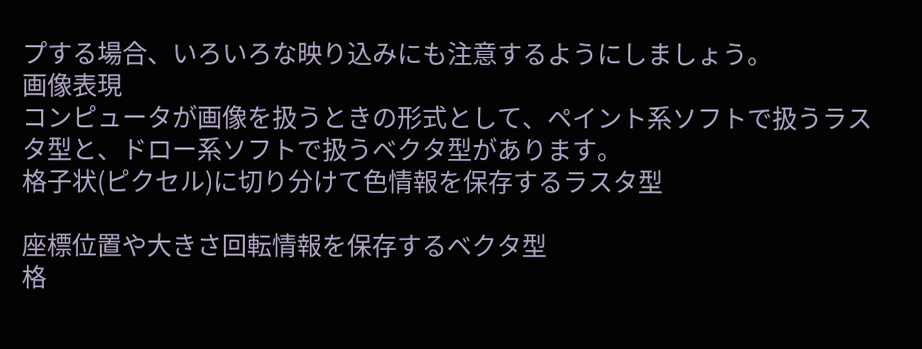プする場合、いろいろな映り込みにも注意するようにしましょう。
画像表現
コンピュータが画像を扱うときの形式として、ペイント系ソフトで扱うラスタ型と、ドロー系ソフトで扱うベクタ型があります。
格子状(ピクセル)に切り分けて色情報を保存するラスタ型

座標位置や大きさ回転情報を保存するベクタ型
格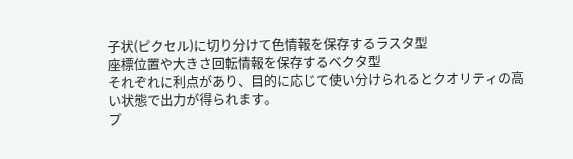子状(ピクセル)に切り分けて色情報を保存するラスタ型
座標位置や大きさ回転情報を保存するベクタ型
それぞれに利点があり、目的に応じて使い分けられるとクオリティの高い状態で出力が得られます。
プ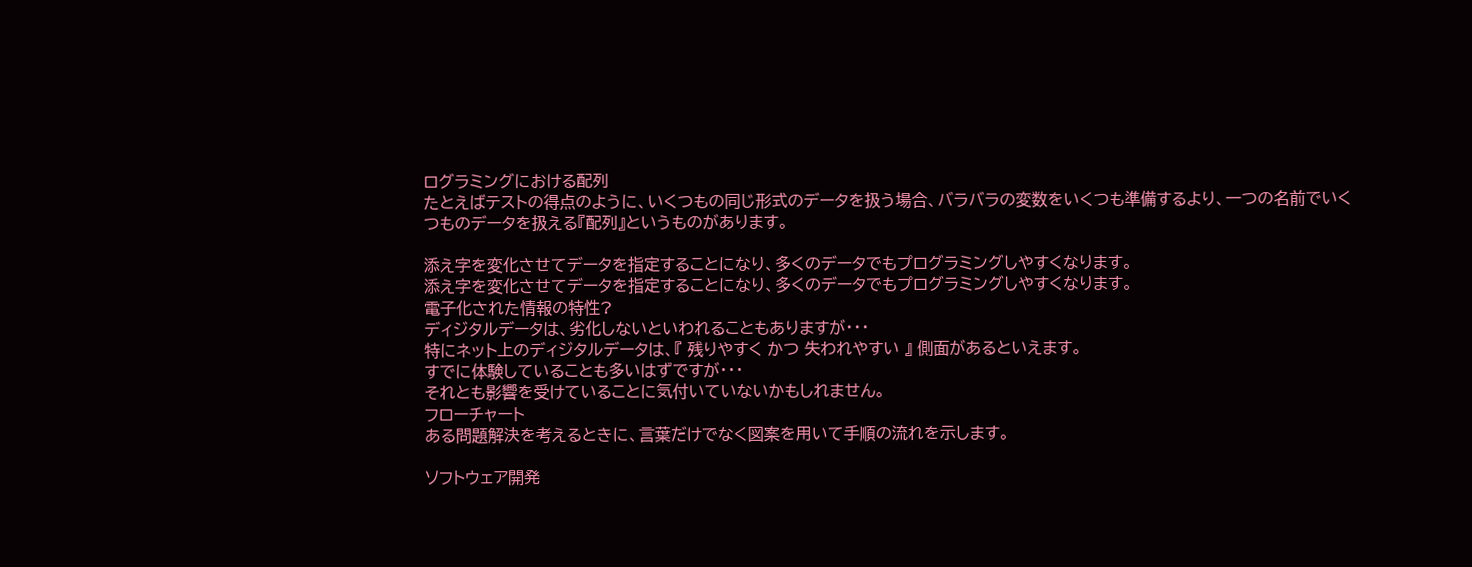ログラミングにおける配列
たとえばテストの得点のように、いくつもの同じ形式のデータを扱う場合、バラバラの変数をいくつも準備するより、一つの名前でいくつものデータを扱える『配列』というものがあります。

添え字を変化させてデータを指定することになり、多くのデータでもプログラミングしやすくなります。
添え字を変化させてデータを指定することになり、多くのデータでもプログラミングしやすくなります。
電子化された情報の特性?
ディジタルデータは、劣化しないといわれることもありますが・・・
特にネット上のディジタルデータは、『 残りやすく かつ 失われやすい 』 側面があるといえます。
すでに体験していることも多いはずですが・・・
それとも影響を受けていることに気付いていないかもしれません。
フローチャート
ある問題解決を考えるときに、言葉だけでなく図案を用いて手順の流れを示します。

ソフトウェア開発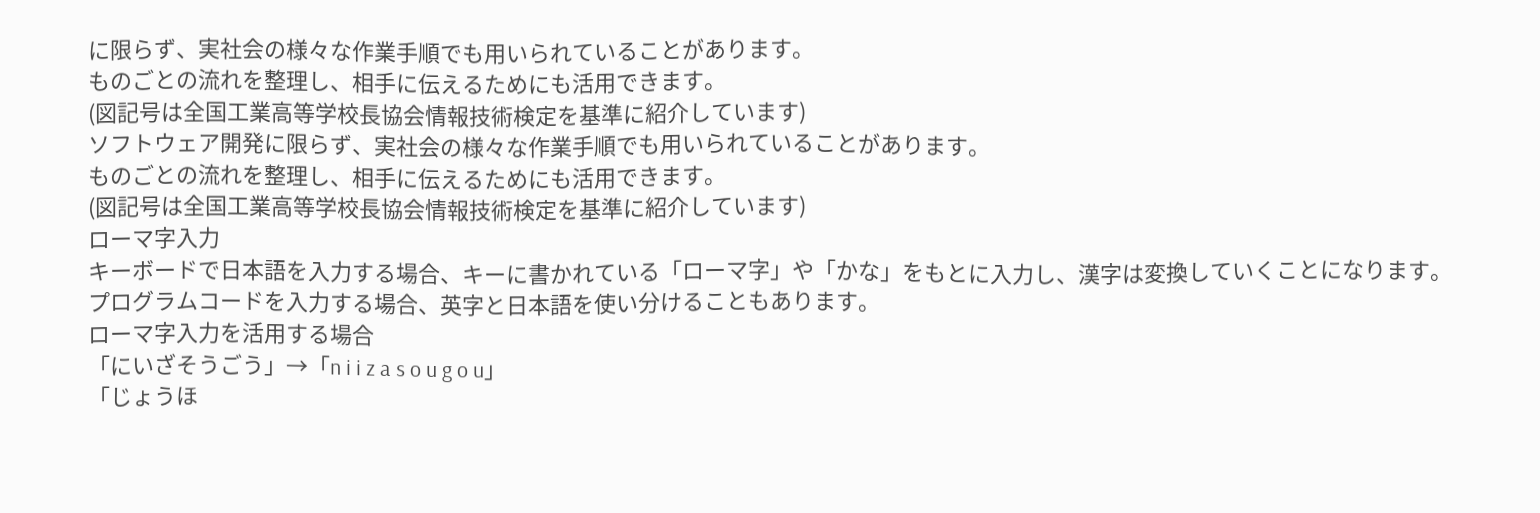に限らず、実社会の様々な作業手順でも用いられていることがあります。
ものごとの流れを整理し、相手に伝えるためにも活用できます。
(図記号は全国工業高等学校長協会情報技術検定を基準に紹介しています)
ソフトウェア開発に限らず、実社会の様々な作業手順でも用いられていることがあります。
ものごとの流れを整理し、相手に伝えるためにも活用できます。
(図記号は全国工業高等学校長協会情報技術検定を基準に紹介しています)
ローマ字入力
キーボードで日本語を入力する場合、キーに書かれている「ローマ字」や「かな」をもとに入力し、漢字は変換していくことになります。
プログラムコードを入力する場合、英字と日本語を使い分けることもあります。
ローマ字入力を活用する場合
「にいざそうごう」→「n i i z a s o u g o u」
「じょうほ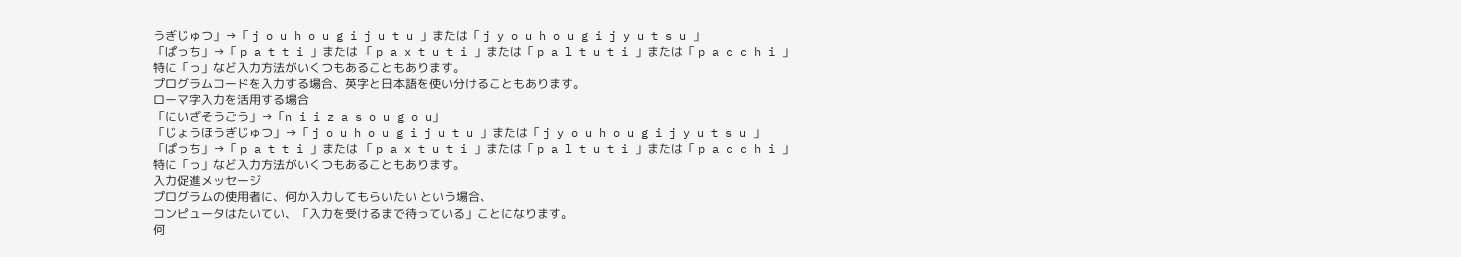うぎじゅつ」→「 j o u h o u g i j u t u 」または「 j y o u h o u g i j y u t s u 」
「ぱっち」→「 p a t t i 」または 「 p a x t u t i 」または「 p a l t u t i 」または「 p a c c h i 」
特に「っ」など入力方法がいくつもあることもあります。
プログラムコードを入力する場合、英字と日本語を使い分けることもあります。
ローマ字入力を活用する場合
「にいざそうごう」→「n i i z a s o u g o u」
「じょうほうぎじゅつ」→「 j o u h o u g i j u t u 」または「 j y o u h o u g i j y u t s u 」
「ぱっち」→「 p a t t i 」または 「 p a x t u t i 」または「 p a l t u t i 」または「 p a c c h i 」
特に「っ」など入力方法がいくつもあることもあります。
入力促進メッセージ
プログラムの使用者に、何か入力してもらいたい という場合、
コンピュータはたいてい、「入力を受けるまで待っている」ことになります。
何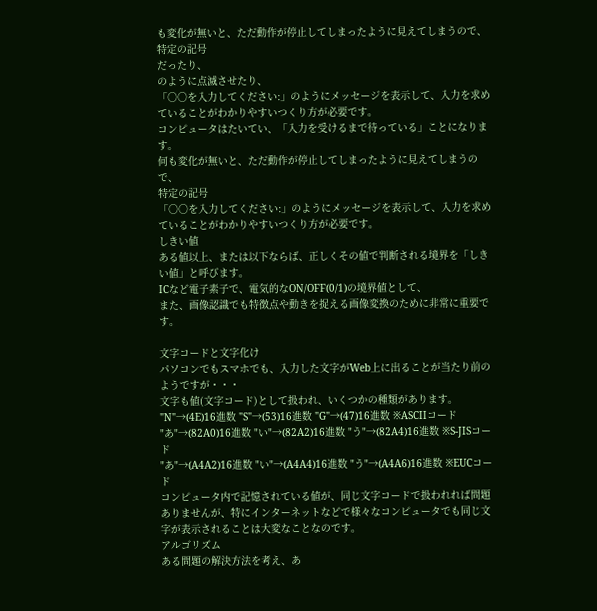も変化が無いと、ただ動作が停止してしまったように見えてしまうので、
特定の記号
だったり、
のように点滅させたり、
「○○を入力してください:」のようにメッセージを表示して、入力を求めていることがわかりやすいつくり方が必要です。
コンピュータはたいてい、「入力を受けるまで待っている」ことになります。
何も変化が無いと、ただ動作が停止してしまったように見えてしまうので、
特定の記号
「○○を入力してください:」のようにメッセージを表示して、入力を求めていることがわかりやすいつくり方が必要です。
しきい値
ある値以上、または以下ならば、正しくその値で判断される境界を「しきい値」と呼びます。
ICなど電子素子で、電気的なON/OFF(0/1)の境界値として、
また、画像認識でも特徴点や動きを捉える画像変換のために非常に重要です。

文字コードと文字化け
パソコンでもスマホでも、入力した文字がWeb上に出ることが当たり前のようですが・・・
文字も値(文字コード)として扱われ、いくつかの種類があります。
"N"→(4E)16進数 "S"→(53)16進数 "G"→(47)16進数 ※ASCIIコード
"あ"→(82A0)16進数 "い"→(82A2)16進数 "う"→(82A4)16進数 ※S-JISコード
"あ"→(A4A2)16進数 "い"→(A4A4)16進数 "う"→(A4A6)16進数 ※EUCコード
コンピュータ内で記憶されている値が、同じ文字コードで扱われれば問題ありませんが、特にインターネットなどで様々なコンピュータでも同じ文字が表示されることは大変なことなのです。
アルゴリズム
ある問題の解決方法を考え、あ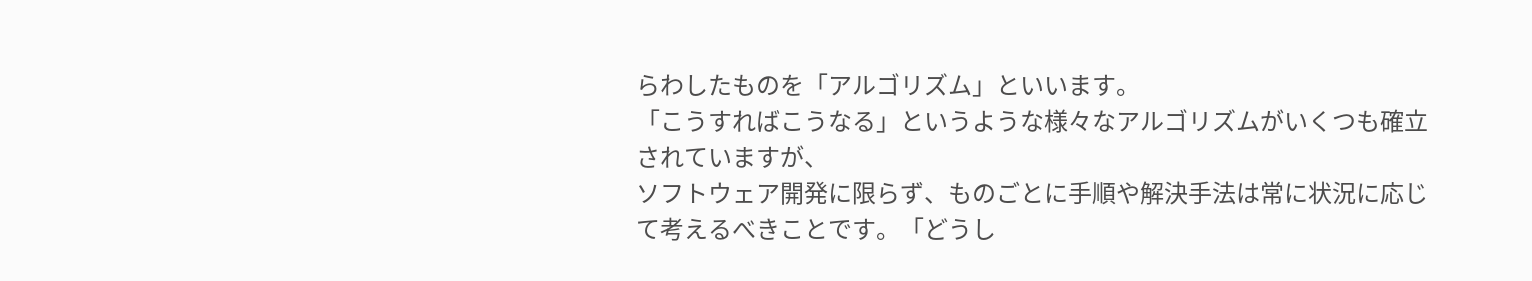らわしたものを「アルゴリズム」といいます。
「こうすればこうなる」というような様々なアルゴリズムがいくつも確立されていますが、
ソフトウェア開発に限らず、ものごとに手順や解決手法は常に状況に応じて考えるべきことです。「どうし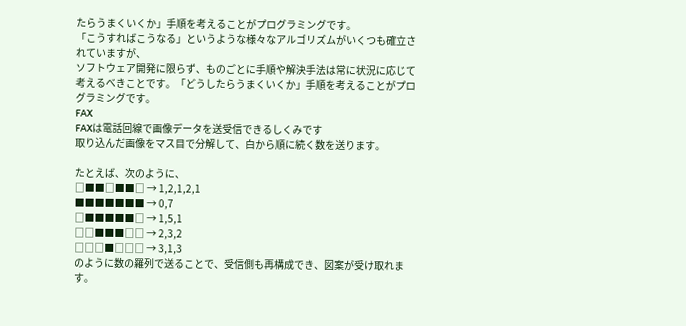たらうまくいくか」手順を考えることがプログラミングです。
「こうすればこうなる」というような様々なアルゴリズムがいくつも確立されていますが、
ソフトウェア開発に限らず、ものごとに手順や解決手法は常に状況に応じて考えるべきことです。「どうしたらうまくいくか」手順を考えることがプログラミングです。
FAX
FAXは電話回線で画像データを送受信できるしくみです
取り込んだ画像をマス目で分解して、白から順に続く数を送ります。

たとえば、次のように、
□■■□■■□ → 1,2,1,2,1
■■■■■■■ → 0,7
□■■■■■□ → 1,5,1
□□■■■□□ → 2,3,2
□□□■□□□ → 3,1,3
のように数の羅列で送ることで、受信側も再構成でき、図案が受け取れます。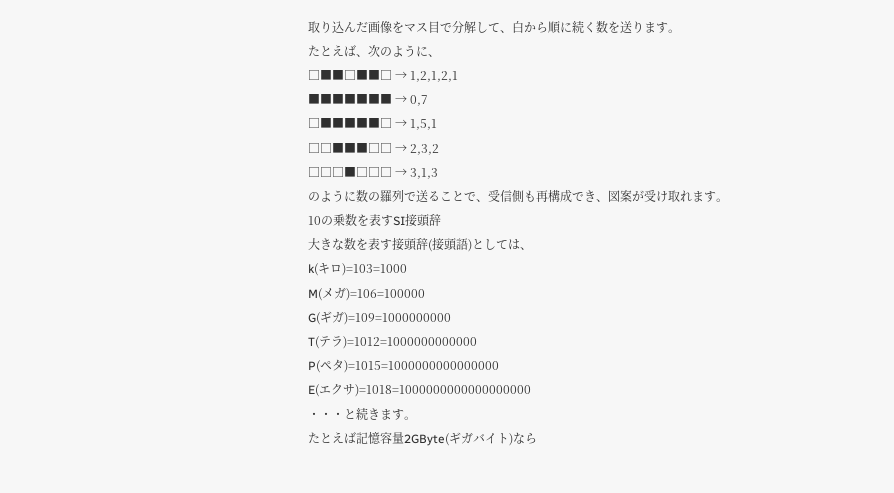取り込んだ画像をマス目で分解して、白から順に続く数を送ります。
たとえば、次のように、
□■■□■■□ → 1,2,1,2,1
■■■■■■■ → 0,7
□■■■■■□ → 1,5,1
□□■■■□□ → 2,3,2
□□□■□□□ → 3,1,3
のように数の羅列で送ることで、受信側も再構成でき、図案が受け取れます。
10の乗数を表すSI接頭辞
大きな数を表す接頭辞(接頭語)としては、
k(キロ)=103=1000
M(メガ)=106=100000
G(ギガ)=109=1000000000
T(テラ)=1012=1000000000000
P(ペタ)=1015=1000000000000000
E(エクサ)=1018=1000000000000000000
・・・と続きます。
たとえば記憶容量2GByte(ギガバイト)なら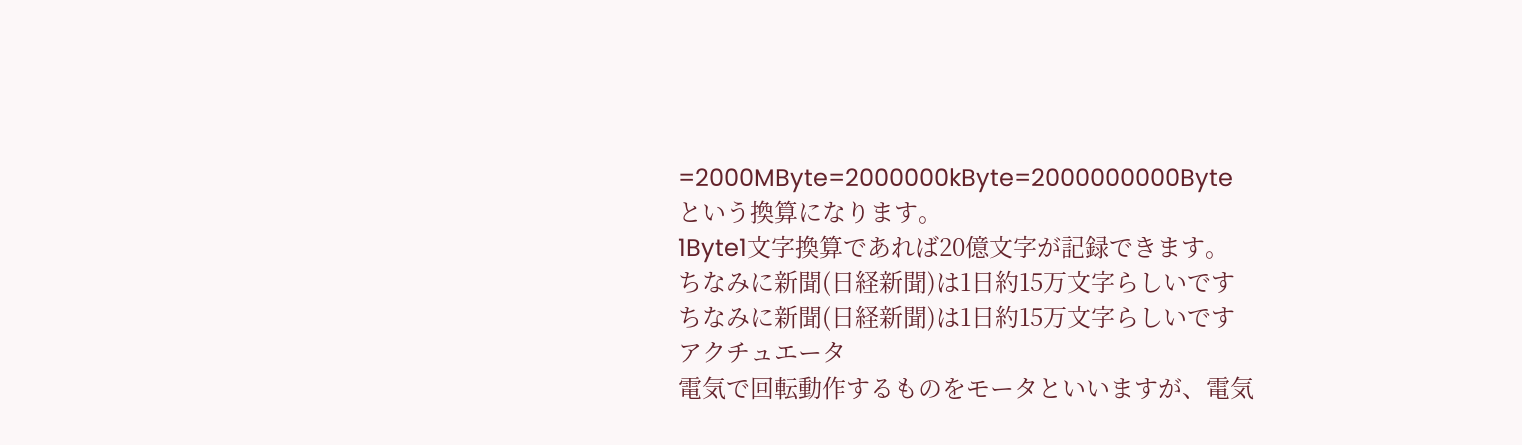=2000MByte=2000000kByte=2000000000Byte
という換算になります。
1Byte1文字換算であれば20億文字が記録できます。
ちなみに新聞(日経新聞)は1日約15万文字らしいです
ちなみに新聞(日経新聞)は1日約15万文字らしいです
アクチュエータ
電気で回転動作するものをモータといいますが、電気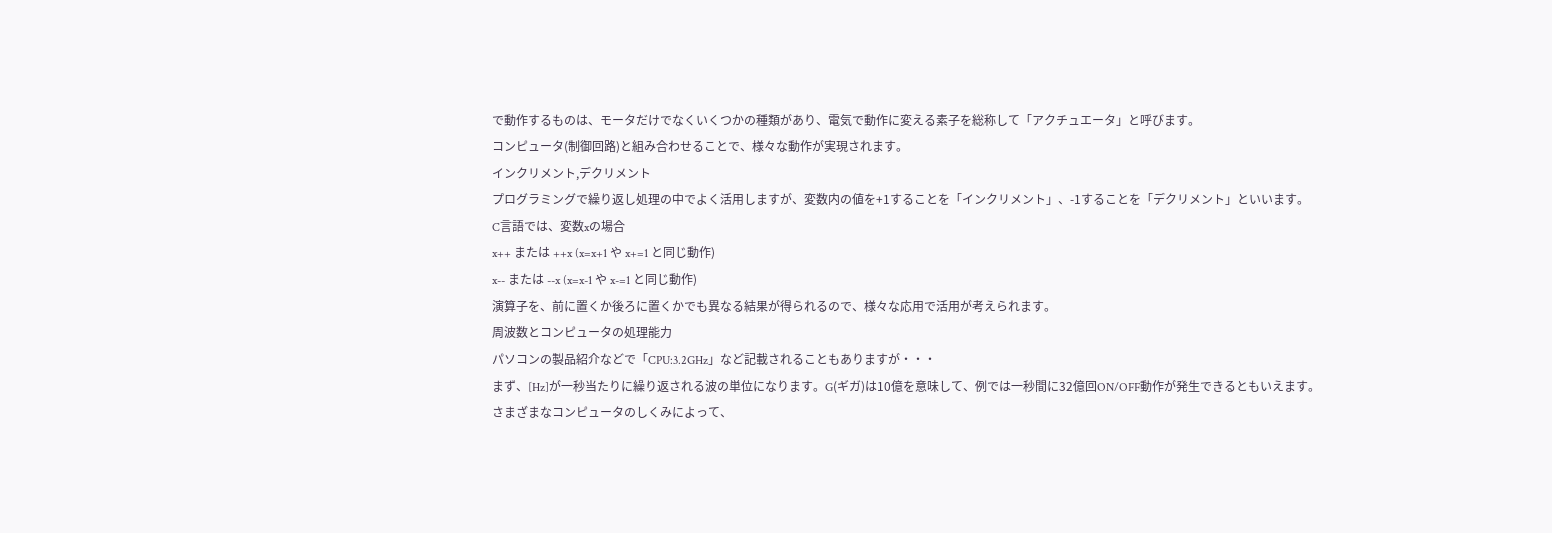で動作するものは、モータだけでなくいくつかの種類があり、電気で動作に変える素子を総称して「アクチュエータ」と呼びます。
コンピュータ(制御回路)と組み合わせることで、様々な動作が実現されます。
インクリメント,デクリメント
プログラミングで繰り返し処理の中でよく活用しますが、変数内の値を+1することを「インクリメント」、-1することを「デクリメント」といいます。
C言語では、変数xの場合
x++ または ++x (x=x+1 や x+=1 と同じ動作)
x-- または --x (x=x-1 や x-=1 と同じ動作)
演算子を、前に置くか後ろに置くかでも異なる結果が得られるので、様々な応用で活用が考えられます。
周波数とコンピュータの処理能力
パソコンの製品紹介などで「CPU:3.2GHz」など記載されることもありますが・・・
まず、[Hz]が一秒当たりに繰り返される波の単位になります。G(ギガ)は10億を意味して、例では一秒間に32億回ON/OFF動作が発生できるともいえます。
さまざまなコンピュータのしくみによって、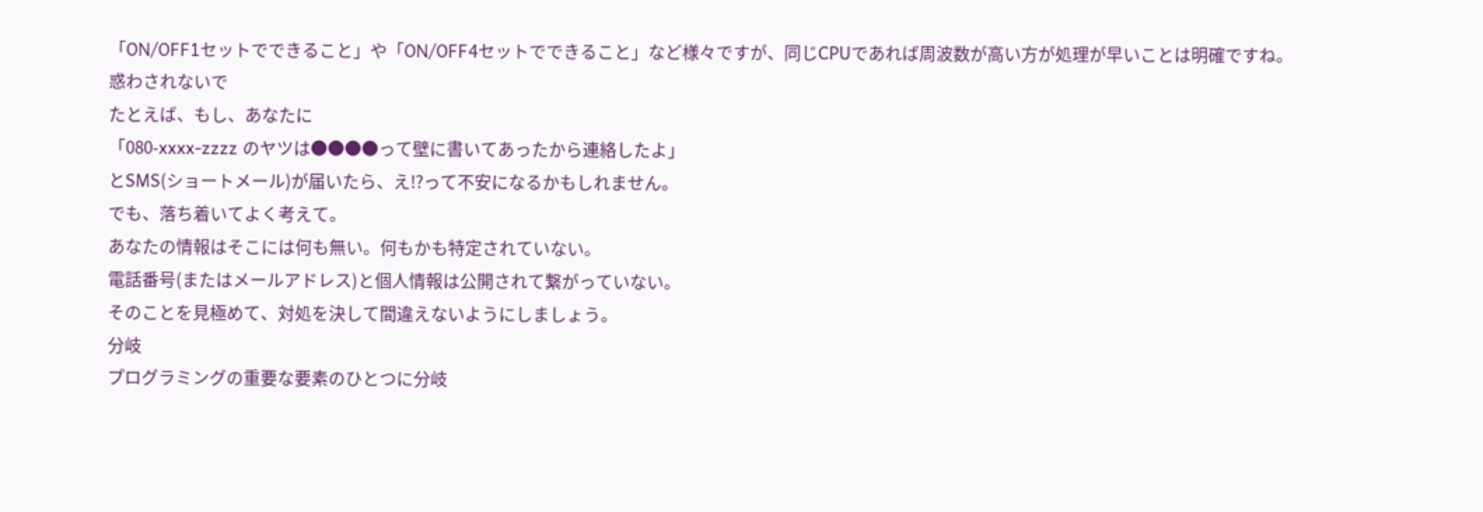「ON/OFF1セットでできること」や「ON/OFF4セットでできること」など様々ですが、同じCPUであれば周波数が高い方が処理が早いことは明確ですね。
惑わされないで
たとえば、もし、あなたに
「080-xxxx-zzzz のヤツは●●●●って壁に書いてあったから連絡したよ」
とSMS(ショートメール)が届いたら、え!?って不安になるかもしれません。
でも、落ち着いてよく考えて。
あなたの情報はそこには何も無い。何もかも特定されていない。
電話番号(またはメールアドレス)と個人情報は公開されて繋がっていない。
そのことを見極めて、対処を決して間違えないようにしましょう。
分岐
プログラミングの重要な要素のひとつに分岐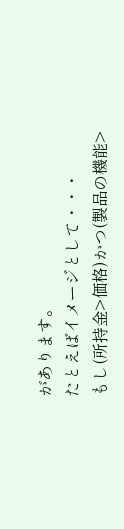があります。
たとえばイメージとして・・・
もし(所持金>価格)かつ(製品の機能>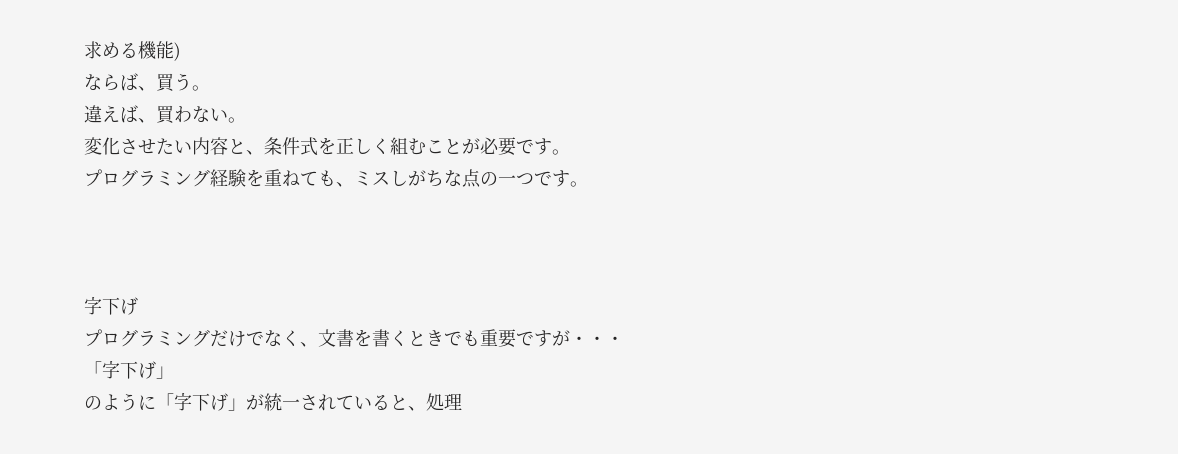求める機能)
ならば、買う。
違えば、買わない。
変化させたい内容と、条件式を正しく組むことが必要です。
プログラミング経験を重ねても、ミスしがちな点の一つです。



字下げ
プログラミングだけでなく、文書を書くときでも重要ですが・・・
「字下げ」
のように「字下げ」が統一されていると、処理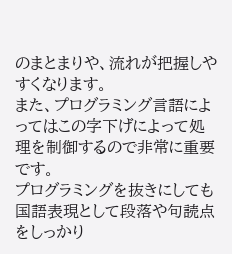のまとまりや、流れが把握しやすくなります。
また、プログラミング言語によってはこの字下げによって処理を制御するので非常に重要です。
プログラミングを抜きにしても国語表現として段落や句読点をしっかり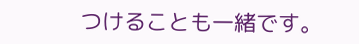つけることも一緒です。